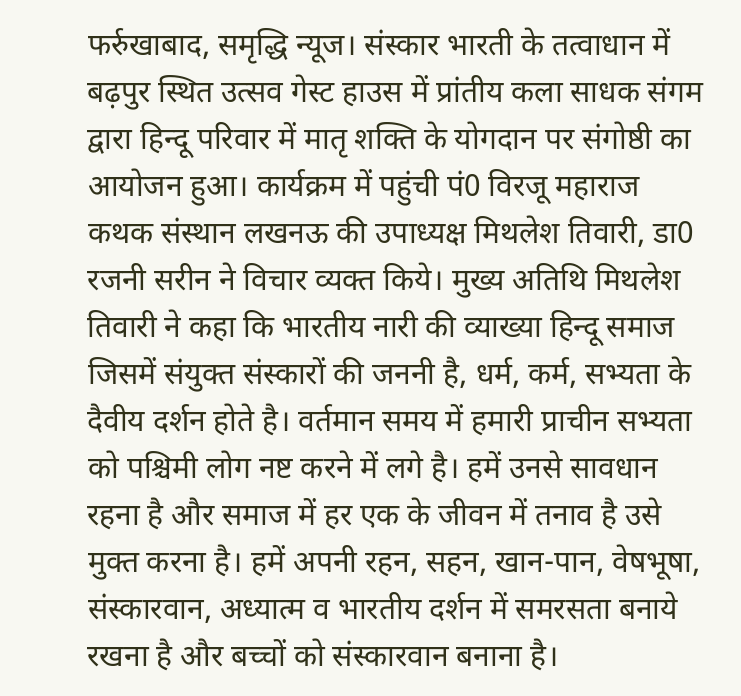फर्रुखाबाद, समृद्धि न्यूज। संस्कार भारती के तत्वाधान में बढ़पुर स्थित उत्सव गेस्ट हाउस में प्रांतीय कला साधक संगम द्वारा हिन्दू परिवार में मातृ शक्ति के योगदान पर संगोष्ठी का आयोजन हुआ। कार्यक्रम में पहुंची पं0 विरजू महाराज कथक संस्थान लखनऊ की उपाध्यक्ष मिथलेश तिवारी, डा0 रजनी सरीन ने विचार व्यक्त किये। मुख्य अतिथि मिथलेश तिवारी ने कहा कि भारतीय नारी की व्याख्या हिन्दू समाज जिसमें संयुक्त संस्कारों की जननी है, धर्म, कर्म, सभ्यता के दैवीय दर्शन होते है। वर्तमान समय में हमारी प्राचीन सभ्यता को पश्चिमी लोग नष्ट करने में लगे है। हमें उनसे सावधान रहना है और समाज में हर एक के जीवन में तनाव है उसे मुक्त करना है। हमें अपनी रहन, सहन, खान-पान, वेषभूषा, संस्कारवान, अध्यात्म व भारतीय दर्शन में समरसता बनाये रखना है और बच्चों को संस्कारवान बनाना है।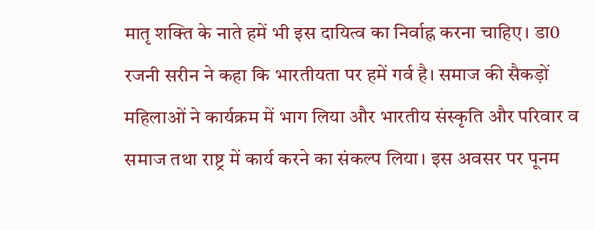मातृ शक्ति के नाते हमें भी इस दायित्व का निर्वाह्न करना चाहिए। डा0 रजनी सरीन ने कहा कि भारतीयता पर हमें गर्व है। समाज की सैकड़ों महिलाओं ने कार्यक्रम में भाग लिया और भारतीय संस्कृति और परिवार व समाज तथा राष्ट्र में कार्य करने का संकल्प लिया। इस अवसर पर पूनम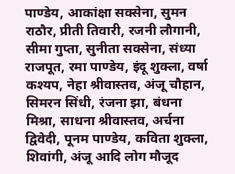पाण्डेय, आकांक्षा सक्सेना, सुमन राठौर, प्रीती तिवारी, रजनी लौगानी, सीमा गुप्ता, सुनीता सक्सेना, संध्या राजपूत, रमा पाण्डेय, इंदू शुक्ला, वर्षा कश्यप, नेहा श्रीवास्तव, अंजू चौहान, सिमरन सिंधी, रंजना झा, बंधना मिश्रा, साधना श्रीवास्तव, अर्चना द्विवेदी, पूनम पाण्डेय, कविता शुक्ला, शिवांगी, अंजू आदि लोग मौजूद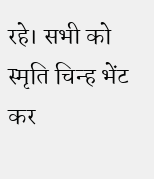रहे। सभी को स्मृति चिन्ह भेंट कर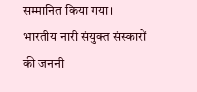सम्मानित किया गया।
भारतीय नारी संयुक्त संस्कारों की जननी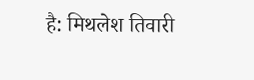है: मिथलेश तिवारी